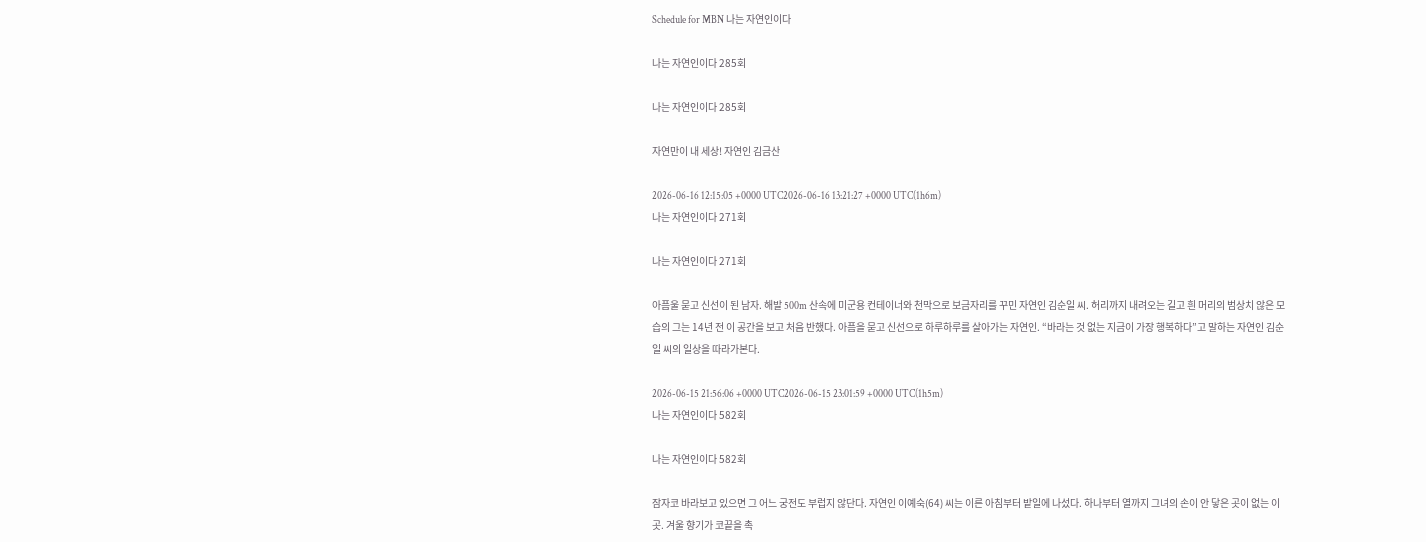Schedule for MBN 나는 자연인이다

나는 자연인이다 285회

나는 자연인이다 285회

자연만이 내 세상! 자연인 김금산

2026-06-16 12:15:05 +0000 UTC2026-06-16 13:21:27 +0000 UTC(1h6m)
나는 자연인이다 271회

나는 자연인이다 271회

아픔울 묻고 신선이 된 남자. 해발 500m 산속에 미군용 컨테이너와 천막으로 보금자리를 꾸민 자연인 김순일 씨. 허리까지 내려오는 길고 흰 머리의 범상치 않은 모습의 그는 14년 전 이 공간을 보고 처음 반했다. 아픔을 묻고 신선으로 하루하루를 살아가는 자연인. “바라는 것 없는 지금이 가장 행복하다”고 말하는 자연인 김순일 씨의 일상을 따라가본다.

2026-06-15 21:56:06 +0000 UTC2026-06-15 23:01:59 +0000 UTC(1h5m)
나는 자연인이다 582회

나는 자연인이다 582회

잠자코 바라보고 있으면 그 어느 궁전도 부럽지 않단다. 자연인 이예숙(64) 씨는 이른 아침부터 밭일에 나섰다. 하나부터 열까지 그녀의 손이 안 닿은 곳이 없는 이곳. 겨울 향기가 코끝을 촉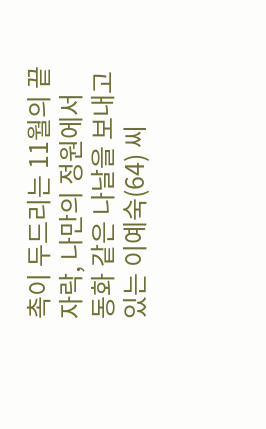촉이 두드리는 11월의 끝자락, 나만의 정원에서 동화 같은 나날을 보내고 있는 이예숙(64) 씨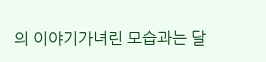의 이야기가녀린 모습과는 달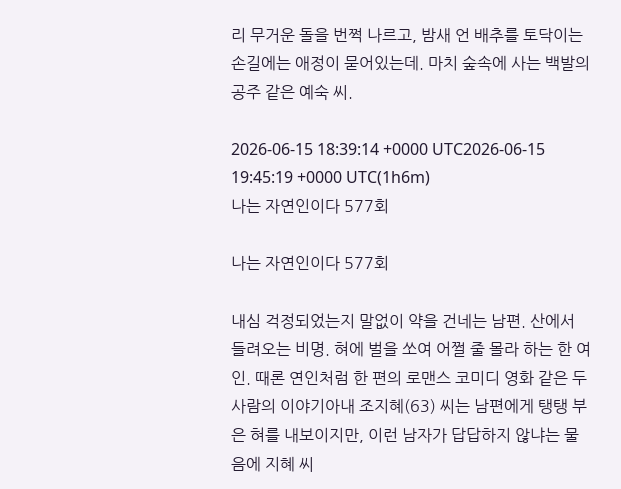리 무거운 돌을 번쩍 나르고, 밤새 언 배추를 토닥이는 손길에는 애정이 묻어있는데. 마치 숲속에 사는 백발의 공주 같은 예숙 씨.

2026-06-15 18:39:14 +0000 UTC2026-06-15 19:45:19 +0000 UTC(1h6m)
나는 자연인이다 577회

나는 자연인이다 577회

내심 걱정되었는지 말없이 약을 건네는 남편. 산에서 들려오는 비명. 혀에 벌을 쏘여 어쩔 줄 몰라 하는 한 여인. 때론 연인처럼 한 편의 로맨스 코미디 영화 같은 두 사람의 이야기아내 조지혜(63) 씨는 남편에게 탱탱 부은 혀를 내보이지만, 이런 남자가 답답하지 않냐는 물음에 지혜 씨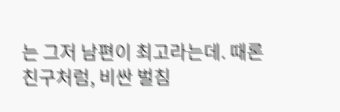는 그저 남편이 최고라는데. 때론 친구처럼, 비싼 벌침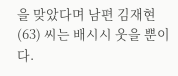을 맞았다며 남편 김재현(63) 씨는 배시시 웃을 뿐이다.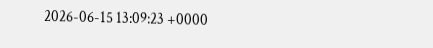2026-06-15 13:09:23 +0000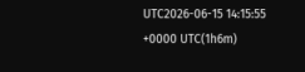UTC2026-06-15 14:15:55 +0000 UTC(1h6m)